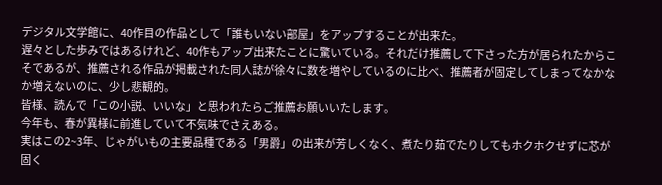デジタル文学館に、40作目の作品として「誰もいない部屋」をアップすることが出来た。
遅々とした歩みではあるけれど、40作もアップ出来たことに驚いている。それだけ推薦して下さった方が居られたからこそであるが、推薦される作品が掲載された同人誌が徐々に数を増やしているのに比べ、推薦者が固定してしまってなかなか増えないのに、少し悲観的。
皆様、読んで「この小説、いいな」と思われたらご推薦お願いいたします。
今年も、春が異様に前進していて不気味でさえある。
実はこの2~3年、じゃがいもの主要品種である「男爵」の出来が芳しくなく、煮たり茹でたりしてもホクホクせずに芯が固く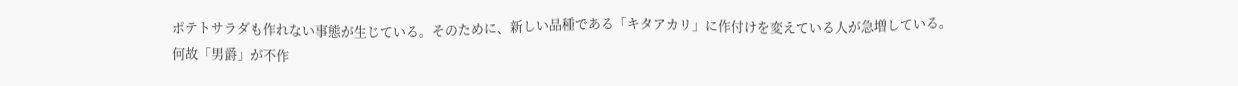ポテトサラダも作れない事態が生じている。そのために、新しい品種である「キタアカリ」に作付けを変えている人が急増している。
何故「男爵」が不作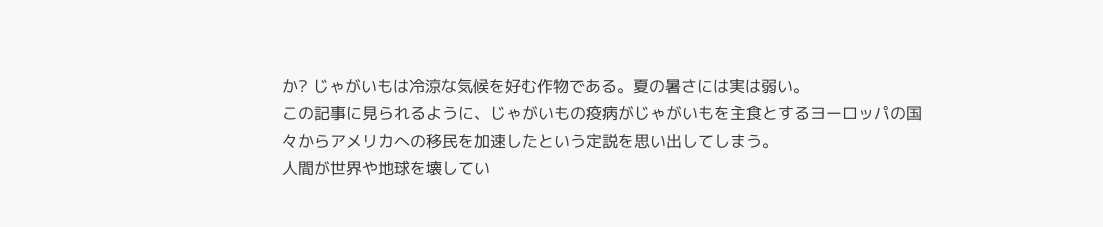か? じゃがいもは冷涼な気候を好む作物である。夏の暑さには実は弱い。
この記事に見られるように、じゃがいもの疫病がじゃがいもを主食とするヨーロッパの国々からアメリカへの移民を加速したという定説を思い出してしまう。
人間が世界や地球を壊してい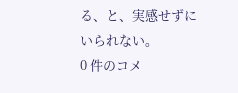る、と、実感せずにいられない。
0 件のコメ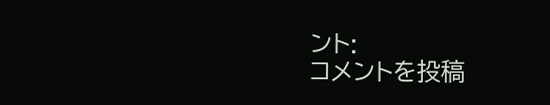ント:
コメントを投稿